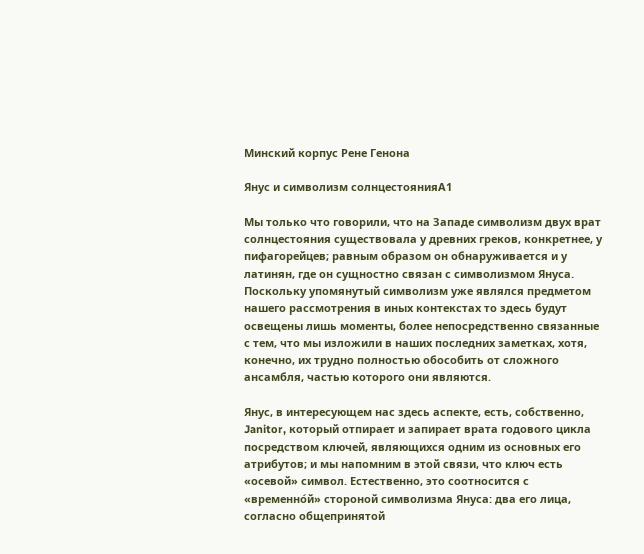Минский корпус Рене Генона

Янус и символизм солнцестоянияА1

Мы только что говорили, что на Западе символизм двух врат солнцестояния существовала у древних греков, конкретнее, у пифагорейцев; равным образом он обнаруживается и у латинян, где он сущностно связан с символизмом Януса. Поскольку упомянутый символизм уже являлся предметом нашего рассмотрения в иных контекстах то здесь будут освещены лишь моменты, более непосредственно связанные с тем, что мы изложили в наших последних заметках, хотя, конечно, их трудно полностью обособить от сложного ансамбля, частью которого они являются.

Янус, в интересующем нас здесь аспекте, есть, собственно, Janitor, который отпирает и запирает врата годового цикла посредством ключей, являющихся одним из основных его атрибутов; и мы напомним в этой связи, что ключ есть «осевой» символ. Естественно, это соотносится с «временно́й» стороной символизма Януса: два его лица, согласно общепринятой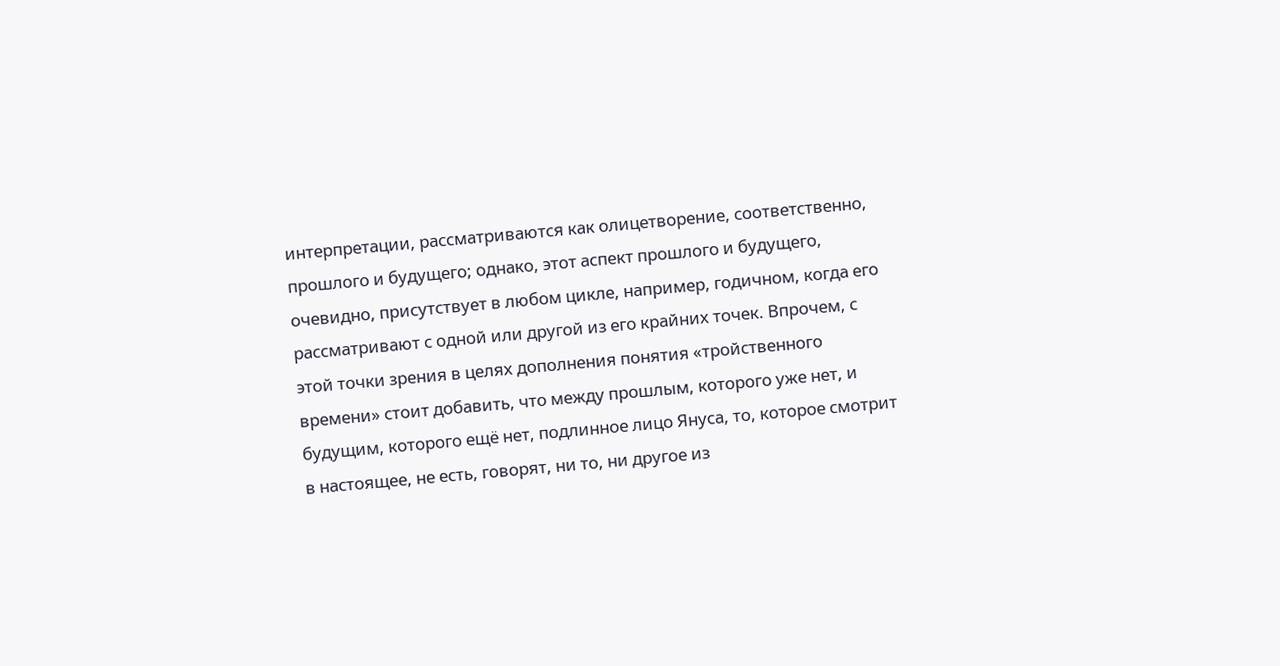интерпретации, рассматриваются как олицетворение, соответственно, прошлого и будущего; однако, этот аспект прошлого и будущего, очевидно, присутствует в любом цикле, например, годичном, когда его рассматривают с одной или другой из его крайних точек. Впрочем, с этой точки зрения в целях дополнения понятия «тройственного времени» стоит добавить, что между прошлым, которого уже нет, и будущим, которого ещё нет, подлинное лицо Януса, то, которое смотрит в настоящее, не есть, говорят, ни то, ни другое из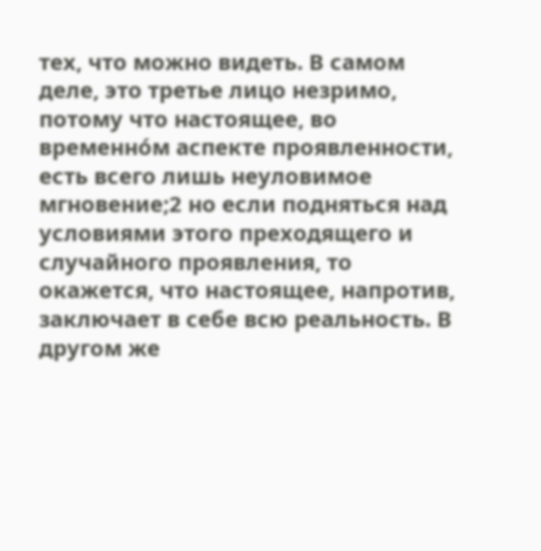тех, что можно видеть. В самом деле, это третье лицо незримо, потому что настоящее, во временно́м аспекте проявленности, есть всего лишь неуловимое мгновение;2 но если подняться над условиями этого преходящего и случайного проявления, то окажется, что настоящее, напротив, заключает в себе всю реальность. В другом же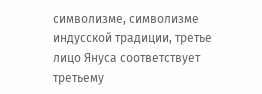символизме, символизме индусской традиции, третье лицо Януса соответствует третьему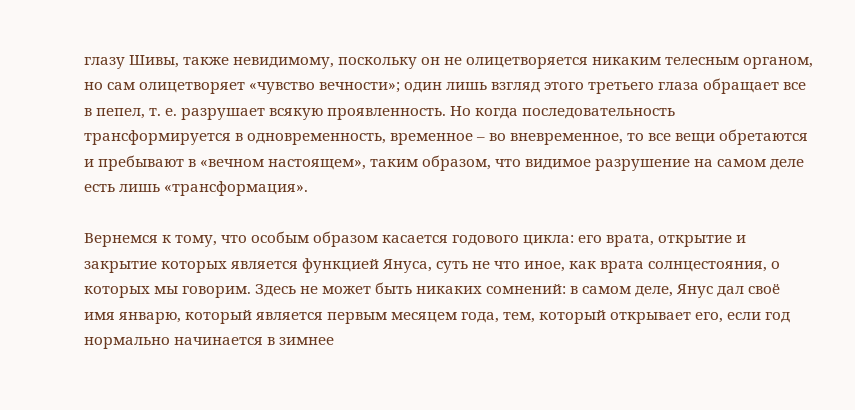глазу Шивы, также невидимому, поскольку он не олицетворяется никаким телесным органом, но сам олицетворяет «чувство вечности»; один лишь взгляд этого третьего глаза обращает все в пепел, т. е. разрушает всякую проявленность. Но когда последовательность трансформируется в одновременность, временное – во вневременное, то все вещи обретаются и пребывают в «вечном настоящем», таким образом, что видимое разрушение на самом деле есть лишь «трансформация».

Вернемся к тому, что особым образом касается годового цикла: его врата, открытие и закрытие которых является функцией Януса, суть не что иное, как врата солнцестояния, о которых мы говорим. Здесь не может быть никаких сомнений: в самом деле, Янус дал своё имя январю, который является первым месяцем года, тем, который открывает его, если год нормально начинается в зимнее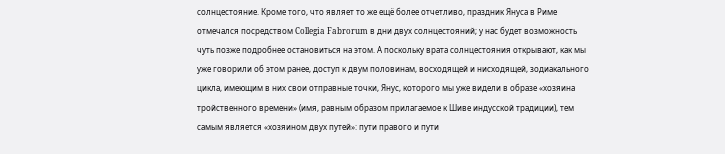солнцестояние. Кроме того, что являет то же ещё более отчетливо, праздник Януса в Риме отмечался посредством Collegia Fabrorum в дни двух солнцестояний; у нас будет возможность чуть позже подробнее остановиться на этом. А поскольку врата солнцестояния открывают, как мы уже говорили об этом ранее, доступ к двум половинам, восходящей и нисходящей, зодиакального цикла, имеющим в них свои отправные точки, Янус, которого мы уже видели в образе «хозяина тройственного времени» (имя, равным образом прилагаемое к Шиве индусской традиции), тем самым является «хозяином двух путей»: пути правого и пути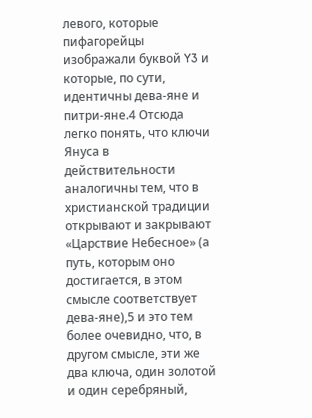левого, которые пифагорейцы изображали буквой Y3 и которые, по сути, идентичны дева-яне и питри-яне.4 Отсюда легко понять, что ключи Януса в действительности аналогичны тем, что в христианской традиции открывают и закрывают «Царствие Небесное» (а путь, которым оно достигается, в этом смысле соответствует дева-яне),5 и это тем более очевидно, что, в другом смысле, эти же два ключа, один золотой и один серебряный,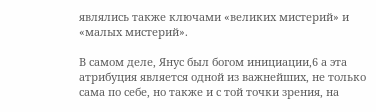являлись также ключами «великих мистерий» и «малых мистерий».

В самом деле, Янус был богом инициации,6 а эта атрибуция является одной из важнейших, не только сама по себе, но также и с той точки зрения, на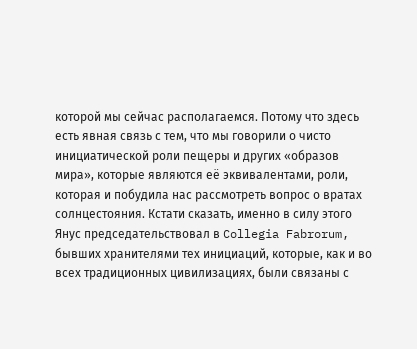которой мы сейчас располагаемся. Потому что здесь есть явная связь с тем, что мы говорили о чисто инициатической роли пещеры и других «образов мира», которые являются её эквивалентами, роли, которая и побудила нас рассмотреть вопрос о вратах солнцестояния. Кстати сказать, именно в силу этого Янус председательствовал в Collegia Fabrorum, бывших хранителями тех инициаций, которые, как и во всех традиционных цивилизациях, были связаны с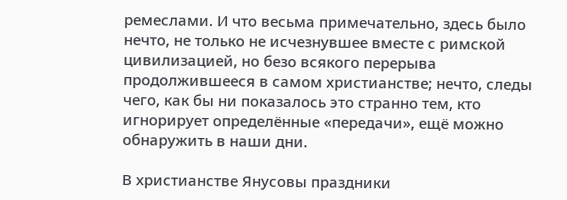ремеслами. И что весьма примечательно, здесь было нечто, не только не исчезнувшее вместе с римской цивилизацией, но безо всякого перерыва продолжившееся в самом христианстве; нечто, следы чего, как бы ни показалось это странно тем, кто игнорирует определённые «передачи», ещё можно обнаружить в наши дни.

В христианстве Янусовы праздники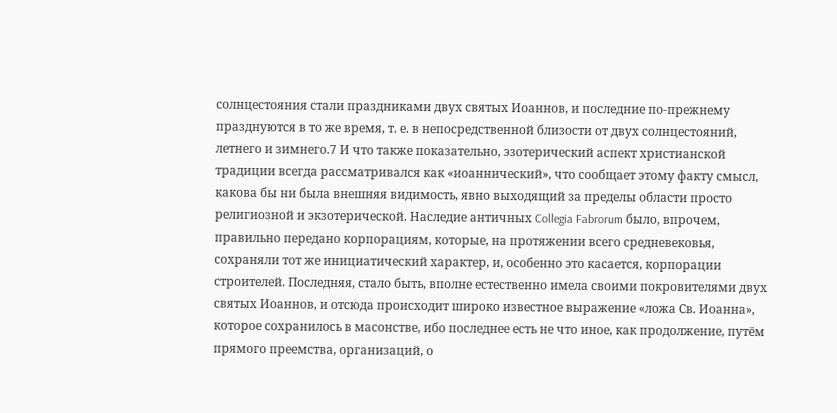солнцестояния стали праздниками двух святых Иоаннов, и последние по-прежнему празднуются в то же время, т. е. в непосредственной близости от двух солнцестояний, летнего и зимнего.7 И что также показательно, эзотерический аспект христианской традиции всегда рассматривался как «иоаннический», что сообщает этому факту смысл, какова бы ни была внешняя видимость, явно выходящий за пределы области просто религиозной и экзотерической. Наследие античных Collegia Fabrorum было, впрочем, правильно передано корпорациям, которые, на протяжении всего средневековья, сохраняли тот же инициатический характер, и, особенно это касается, корпорации строителей. Последняя, стало быть, вполне естественно имела своими покровителями двух святых Иоаннов, и отсюда происходит широко известное выражение «ложа Св. Иоанна», которое сохранилось в масонстве, ибо последнее есть не что иное, как продолжение, путём прямого преемства, организаций, о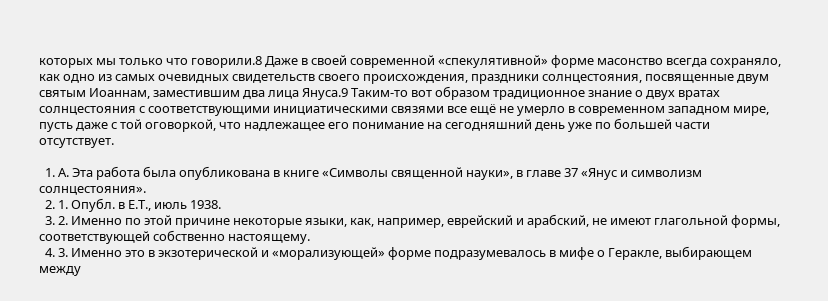которых мы только что говорили.8 Даже в своей современной «спекулятивной» форме масонство всегда сохраняло, как одно из самых очевидных свидетельств своего происхождения, праздники солнцестояния, посвященные двум святым Иоаннам, заместившим два лица Януса.9 Таким-то вот образом традиционное знание о двух вратах солнцестояния с соответствующими инициатическими связями все ещё не умерло в современном западном мире, пусть даже с той оговоркой, что надлежащее его понимание на сегодняшний день уже по большей части отсутствует.

  1. А. Эта работа была опубликована в книге «Символы священной науки», в главе 37 «Янус и символизм солнцестояния».
  2. 1. Опубл. в Е.Т., июль 1938.
  3. 2. Именно по этой причине некоторые языки, как, например, еврейский и арабский, не имеют глагольной формы, соответствующей собственно настоящему.
  4. 3. Именно это в экзотерической и «морализующей» форме подразумевалось в мифе о Геракле, выбирающем между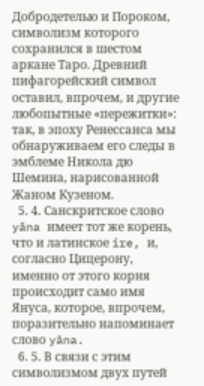Добродетелью и Пороком, символизм которого сохранился в шестом аркане Таро. Древний пифагорейский символ оставил, впрочем, и другие любопытные «пережитки»: так, в эпоху Ренессанса мы обнаруживаем его следы в эмблеме Никола дю Шемина, нарисованной Жаном Кузеном.
  5. 4. Санскритское слово yāna имеет тот же корень, что и латинское ire, и, согласно Цицерону, именно от этого корня происходит само имя Януса, которое, впрочем, поразительно напоминает слово yāna.
  6. 5. В связи с этим символизмом двух путей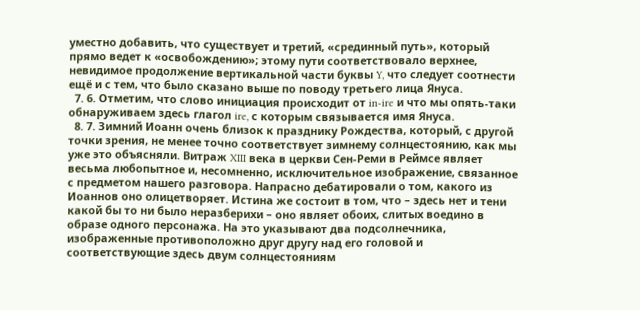уместно добавить, что существует и третий, «срединный путь», который прямо ведет к «освобождению»; этому пути соответствовало верхнее, невидимое продолжение вертикальной части буквы Y, что следует соотнести ещё и с тем, что было сказано выше по поводу третьего лица Януса.
  7. 6. Отметим, что слово инициация происходит от in-ire и что мы опять-таки обнаруживаем здесь глагол ire, с которым связывается имя Януса.
  8. 7. Зимний Иоанн очень близок к празднику Рождества, который, с другой точки зрения, не менее точно соответствует зимнему солнцестоянию, как мы уже это объясняли. Витраж XIII века в церкви Сен-Реми в Реймсе являет весьма любопытное и, несомненно, исключительное изображение, связанное с предметом нашего разговора. Напрасно дебатировали о том, какого из Иоаннов оно олицетворяет. Истина же состоит в том, что – здесь нет и тени какой бы то ни было неразберихи – оно являет обоих, слитых воедино в образе одного персонажа. На это указывают два подсолнечника, изображенные противоположно друг другу над его головой и соответствующие здесь двум солнцестояниям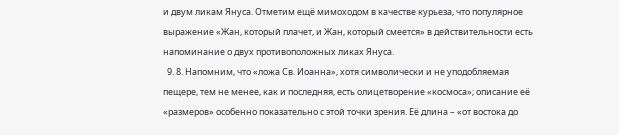и двум ликам Януса. Отметим ещё мимоходом в качестве курьеза, что популярное выражение «Жан, который плачет, и Жан, который смеется» в действительности есть напоминание о двух противоположных ликах Януса.
  9. 8. Напомним, что «ложа Св. Иоанна», хотя символически и не уподобляемая пещере, тем не менее, как и последняя, есть олицетворение «космоса»; описание её «размеров» особенно показательно с этой точки зрения. Её длина – «от востока до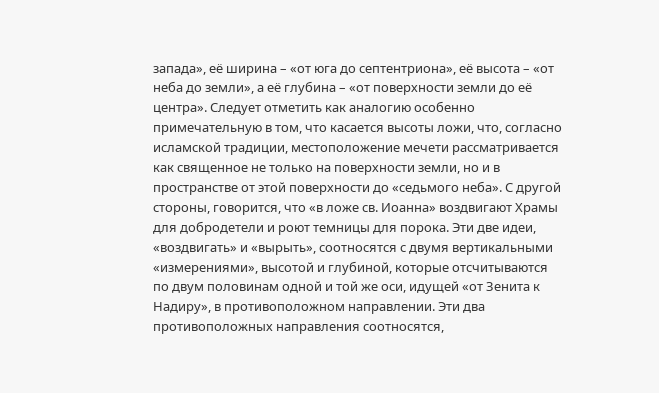запада», её ширина – «от юга до септентриона», её высота – «от неба до земли», а её глубина – «от поверхности земли до её центра». Следует отметить как аналогию особенно примечательную в том, что касается высоты ложи, что, согласно исламской традиции, местоположение мечети рассматривается как священное не только на поверхности земли, но и в пространстве от этой поверхности до «седьмого неба». С другой стороны, говорится, что «в ложе св. Иоанна» воздвигают Храмы для добродетели и роют темницы для порока. Эти две идеи, «воздвигать» и «вырыть», соотносятся с двумя вертикальными «измерениями», высотой и глубиной, которые отсчитываются по двум половинам одной и той же оси, идущей «от Зенита к Надиру», в противоположном направлении. Эти два противоположных направления соотносятся,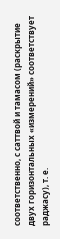соответственно, с саттвой и тамасом (раскрытие двух горизонтальных «измерений» соответствует раджасу), т. е.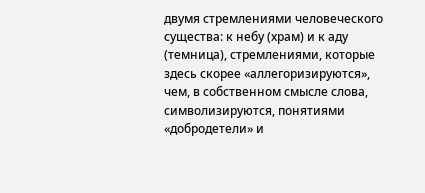двумя стремлениями человеческого существа: к небу (храм) и к аду (темница), стремлениями, которые здесь скорее «аллегоризируются», чем, в собственном смысле слова, символизируются, понятиями «добродетели» и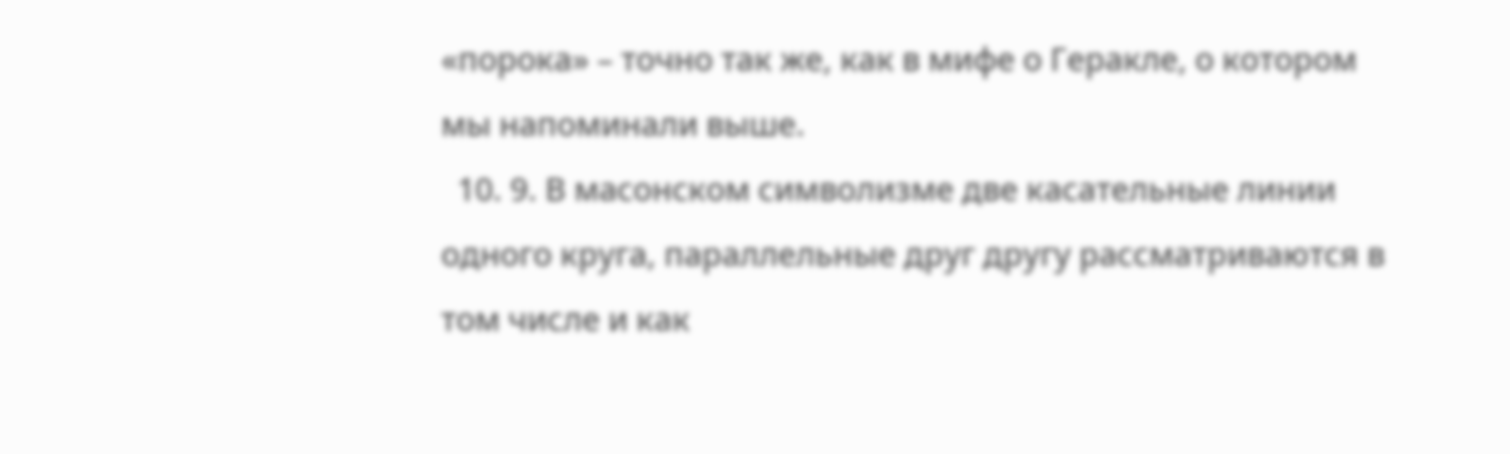«порока» – точно так же, как в мифе о Геракле, о котором мы напоминали выше.
  10. 9. В масонском символизме две касательные линии одного круга, параллельные друг другу рассматриваются в том числе и как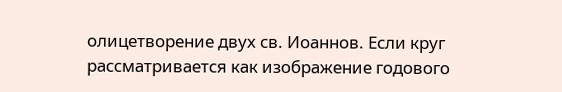олицетворение двух св. Иоаннов. Если круг рассматривается как изображение годового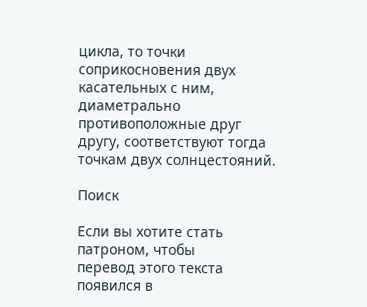цикла, то точки соприкосновения двух касательных с ним, диаметрально противоположные друг другу, соответствуют тогда точкам двух солнцестояний.

Поиск

Если вы хотите стать патроном, чтобы
перевод этого текста появился в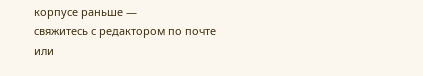корпусе раньше —
свяжитесь с редактором по почте
или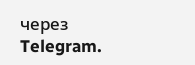через Telegram.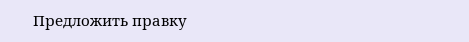Предложить правку